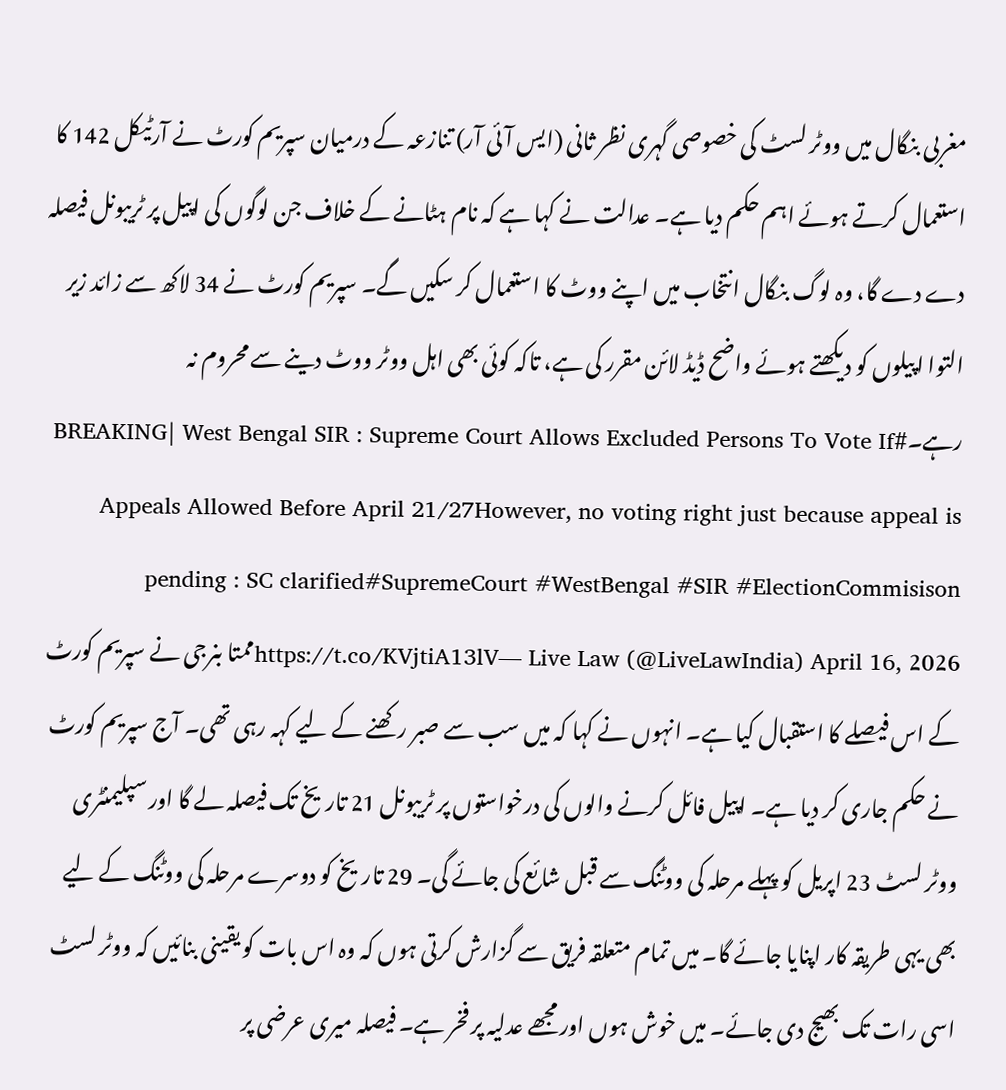مغربی بنگال میں ووٹر لسٹ کی خصوصی گہری نظر ثانی (ایس آئی آر) تنازعہ کے درمیان سپریم کورٹ نے آرٹیکل 142 کا استعمال کرتے ہوئے اہم حکم دیا ہے۔ عدالت نے کہا ہے کہ نام ہٹانے کے خلاف جن لوگوں کی اپیل پر ٹریبونل فیصلہ دے دے گا، وہ لوگ بنگال انتخاب میں اپنے ووٹ کا استعمال کر سکیں گے۔ سپریم کورٹ نے 34 لاکھ سے زائد زیر التوا اپیلوں کو دیکھتے ہوئے واضح ڈیڈ لائن مقرر کی ہے، تاکہ کوئی بھی اہل ووٹر ووٹ دینے سے محروم نہ رہے۔#BREAKING| West Bengal SIR : Supreme Court Allows Excluded Persons To Vote If Appeals Allowed Before April 21/27However, no voting right just because appeal is pending : SC clarified#SupremeCourt #WestBengal #SIR #ElectionCommisison https://t.co/KVjtiA13lV— Live Law (@LiveLawIndia) April 16, 2026ممتا بنرجی نے سپریم کورٹ کے اس فیصلے کا استقبال کیا ہے۔ انہوں نے کہا کہ میں سب سے صبر رکھنے کے لیے کہہ رہی تھی۔ آج سپریم کورٹ نے حکم جاری کر دیا ہے۔ اپیل فائل کرنے والوں کی درخواستوں پر ٹریبونل 21 تاریخ تک فیصلہ لے گا اور سپلیمنٹری ووٹر لسٹ 23 اپریل کو پہلے مرحلہ کی ووٹنگ سے قبل شائع کی جائے گی۔ 29 تاریخ کو دوسرے مرحلہ کی ووٹنگ کے لیے بھی یہی طریقہ کار اپنایا جائے گا۔ میں تمام متعلقہ فریق سے گزارش کرتی ہوں کہ وہ اس بات کو یقینی بنائیں کہ ووٹر لسٹ اسی رات تک بھیج دی جائے۔ میں خوش ہوں اور مجھے عدلیہ پر فخر ہے۔ فیصلہ میری عرضی پر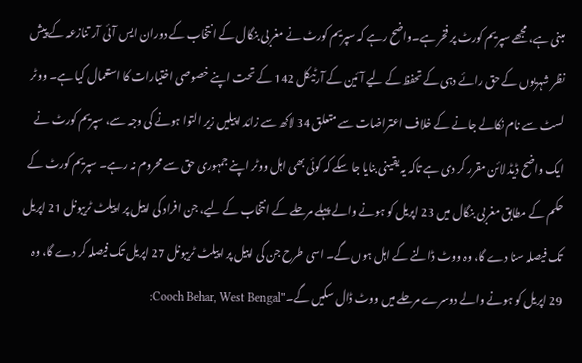مبنی ہے، مجھے سپریم کورٹ پر فخر ہے۔واضح رہے کہ سپریم کورٹ نے مغربی بنگال کے انتخاب کے دوران ایس آئی آر تنازعہ کے پیش نظر شہریوں کے حق رائے دہی کے تحفظ کے لیے آئین کے آرٹیکل 142 کے تحت اپنے خصوصی اختیارات کا استعمال کیا ہے۔ ووٹر لسٹ سے نام نکالے جانے کے خلاف اعتراضات سے متعلق 34 لاکھ سے زائد اپیلیں زیر التوا ہونے کی وجہ سے، سپریم کورٹ نے ایک واضح ڈیڈ لائن مقرر کر دی ہے تاکہ یہ یقینی بنایا جا سکے کہ کوئی بھی اہل ووٹر اپنے جمہوری حق سے محروم نہ رہے۔ سپریم کورٹ کے حکم کے مطابق مغربی بنگال میں 23 اپریل کو ہونے والے پہلے مرحلے کے انتخاب کے لیے، جن افراد کی اپیل پر اپیلٹ ٹریبونل 21 اپریل تک فیصلہ سنا دے گا، وہ ووٹ ڈالنے کے اہل ہوں گے۔ اسی طرح جن کی اپیل پر اپیلٹ ٹریبونل 27 اپریل تک فیصلہ کر دے گا، وہ 29 اپریل کو ہونے والے دوسرے مرحلے میں ووٹ ڈال سکیں گے۔"Cooch Behar, West Bengal: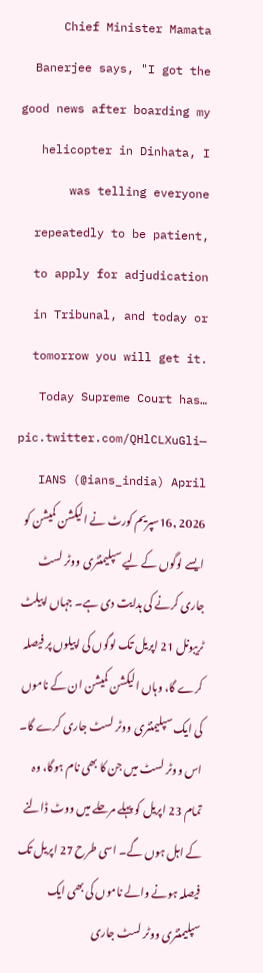Chief Minister Mamata Banerjee says, "I got the good news after boarding my helicopter in Dinhata, I was telling everyone repeatedly to be patient, to apply for adjudication in Tribunal, and today or tomorrow you will get it. Today Supreme Court has… pic.twitter.com/QHlCLXuGli— IANS (@ians_india) April 16, 2026سپریم کورٹ نے الیکشن کمیشن کو ایسے لوگوں کے لیے سپلیمنٹری ووٹر لسٹ جاری کرنے کی ہدایت دی ہے۔ جہاں اپیلٹ ٹریبونل 21 اپریل تک لوگوں کی اپیلوں پر فیصلہ کرے گا، وہاں الیکشن کمیشن ان کے ناموں کی ایک سپلیمنٹری ووٹر لسٹ جاری کرے گا۔ اس ووٹر لسٹ میں جن کا بھی نام ہوگا، وہ تمام 23 اپریل کو پہلے مرحلے میں ووٹ ڈالنے کے اہل ہوں گے۔ اسی طرح 27 اپریل تک فیصلہ ہونے والے ناموں کی بھی ایک سپلیمنٹری ووٹر لسٹ جاری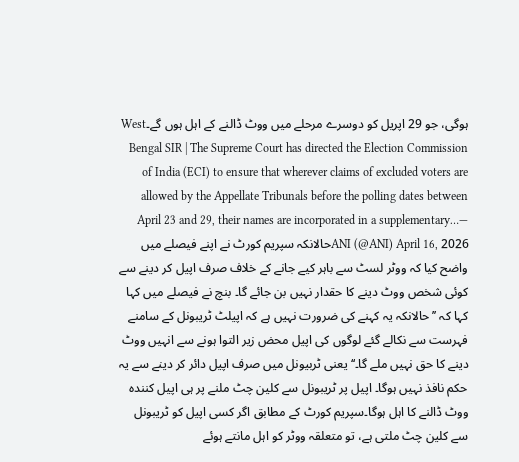ہوگی، جو 29 اپریل کو دوسرے مرحلے میں ووٹ ڈالنے کے اہل ہوں گے۔West Bengal SIR | The Supreme Court has directed the Election Commission of India (ECI) to ensure that wherever claims of excluded voters are allowed by the Appellate Tribunals before the polling dates between April 23 and 29, their names are incorporated in a supplementary…— ANI (@ANI) April 16, 2026حالانکہ سپریم کورٹ نے اپنے فیصلے میں واضح کیا کہ ووٹر لسٹ سے باہر کیے جانے کے خلاف صرف اپیل کر دینے سے کوئی شخص ووٹ دینے کا حقدار نہیں بن جائے گا۔ بنچ نے فیصلے میں کہا کہا کہ ’’حالانکہ یہ کہنے کی ضرورت نہیں ہے کہ اپیلٹ ٹریبونل کے سامنے فہرست سے نکالے گئے لوگوں کی اپیل محض زیر التوا ہونے سے انہیں ووٹ دینے کا حق نہیں ملے گا۔‘‘ یعنی ٹربیونل میں صرف اپیل دائر کر دینے سے یہ حکم نافذ نہیں ہوگا۔ اپیل پر ٹریبونل سے کلین چٹ ملنے پر ہی اپیل کنندہ ووٹ ڈالنے کا اہل ہوگا۔سپریم کورٹ کے مطابق اگر کسی اپیل کو ٹریبونل سے کلین چٹ ملتی ہے، تو متعلقہ ووٹر کو اہل مانتے ہوئے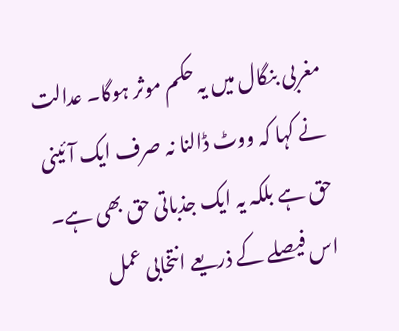مغربی بنگال میں یہ حکم موثر ہوگا۔ عدالت نے کہا کہ ووٹ ڈالنا نہ صرف ایک آئینی حق ہے بلکہ یہ ایک جذباتی حق بھی ہے۔ اس فیصلے کے ذریعے انتخابی عمل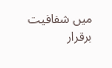میں شفافیت برقرار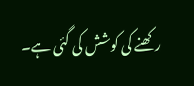رکھنے کی کوشش کی گئی ہے۔